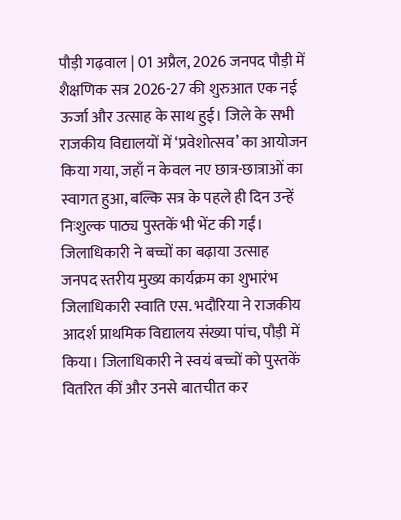पौड़ी गढ़वाल | 01 अप्रैल, 2026 जनपद पौड़ी में शैक्षणिक सत्र 2026-27 की शुरुआत एक नई ऊर्जा और उत्साह के साथ हुई। जिले के सभी राजकीय विद्यालयों में ‘प्रवेशोत्सव’ का आयोजन किया गया, जहाँ न केवल नए छात्र-छात्राओं का स्वागत हुआ, बल्कि सत्र के पहले ही दिन उन्हें निःशुल्क पाठ्य पुस्तकें भी भेंट की गईं।
जिलाधिकारी ने बच्चों का बढ़ाया उत्साह
जनपद स्तरीय मुख्य कार्यक्रम का शुभारंभ जिलाधिकारी स्वाति एस. भदौरिया ने राजकीय आदर्श प्राथमिक विद्यालय संख्या पांच, पौड़ी में किया। जिलाधिकारी ने स्वयं बच्चों को पुस्तकें वितरित कीं और उनसे बातचीत कर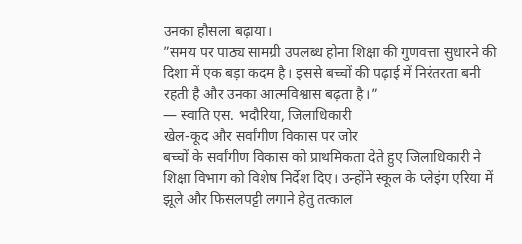उनका हौसला बढ़ाया।
”समय पर पाठ्य सामग्री उपलब्ध होना शिक्षा की गुणवत्ता सुधारने की दिशा में एक बड़ा कदम है। इससे बच्चों की पढ़ाई में निरंतरता बनी रहती है और उनका आत्मविश्वास बढ़ता है।”
— स्वाति एस. भदौरिया, जिलाधिकारी
खेल-कूद और सर्वांगीण विकास पर जोर
बच्चों के सर्वांगीण विकास को प्राथमिकता देते हुए जिलाधिकारी ने शिक्षा विभाग को विशेष निर्देश दिए। उन्होंने स्कूल के प्लेइंग एरिया में झूले और फिसलपट्टी लगाने हेतु तत्काल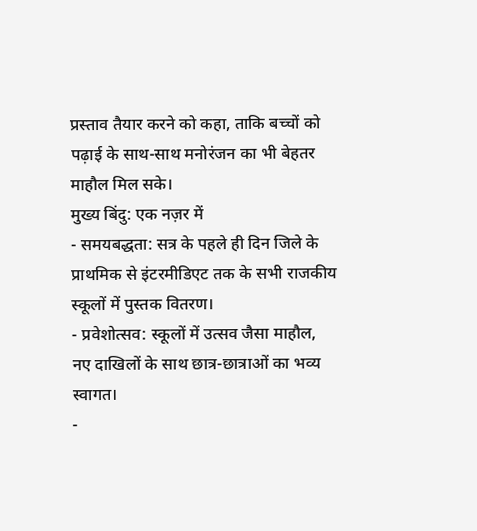प्रस्ताव तैयार करने को कहा, ताकि बच्चों को पढ़ाई के साथ-साथ मनोरंजन का भी बेहतर माहौल मिल सके।
मुख्य बिंदु: एक नज़र में
- समयबद्धता: सत्र के पहले ही दिन जिले के प्राथमिक से इंटरमीडिएट तक के सभी राजकीय स्कूलों में पुस्तक वितरण।
- प्रवेशोत्सव: स्कूलों में उत्सव जैसा माहौल, नए दाखिलों के साथ छात्र-छात्राओं का भव्य स्वागत।
-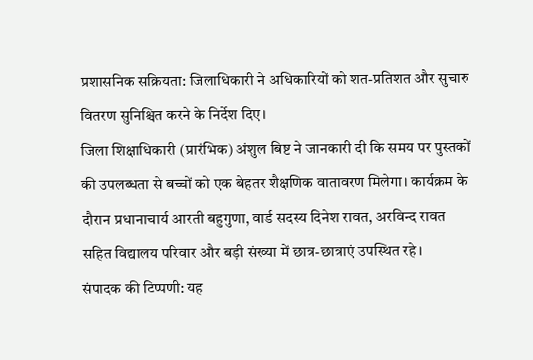प्रशासनिक सक्रियता: जिलाधिकारी ने अधिकारियों को शत-प्रतिशत और सुचारु वितरण सुनिश्चित करने के निर्देश दिए।
जिला शिक्षाधिकारी (प्रारंभिक) अंशुल बिष्ट ने जानकारी दी कि समय पर पुस्तकों की उपलब्धता से बच्चों को एक बेहतर शैक्षणिक वातावरण मिलेगा। कार्यक्रम के दौरान प्रधानाचार्य आरती बहुगुणा, वार्ड सदस्य दिनेश रावत, अरविन्द रावत सहित विद्यालय परिवार और बड़ी संख्या में छात्र-छात्राएं उपस्थित रहे।
संपादक की टिप्पणी: यह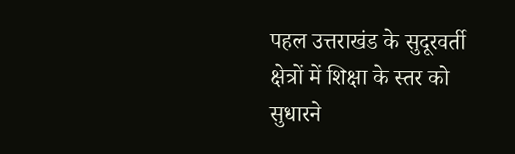पहल उत्तराखंड के सुदूरवर्ती क्षेत्रों में शिक्षा के स्तर को सुधारने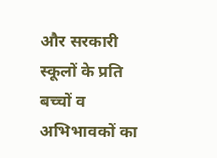और सरकारी स्कूलों के प्रति बच्चों व अभिभावकों का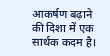आकर्षण बढ़ाने की दिशा में एक सार्थक कदम है।